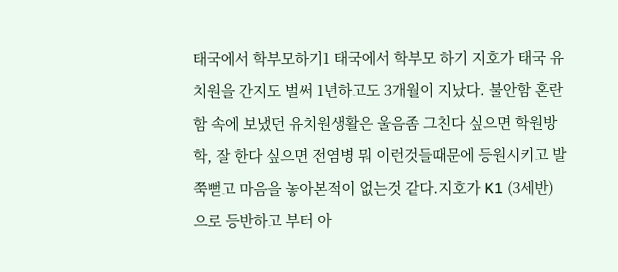태국에서 학부모하기1 태국에서 학부모 하기 지호가 태국 유치원을 간지도 벌써 1년하고도 3개월이 지났다. 불안함 혼란함 속에 보냈던 유치원생활은 울음좀 그친다 싶으면 학원방학, 잘 한다 싶으면 전염병 뭐 이런것들때문에 등원시키고 발 쭉뻗고 마음을 놓아본적이 없는것 같다.지호가 K1 (3세반) 으로 등반하고 부터 아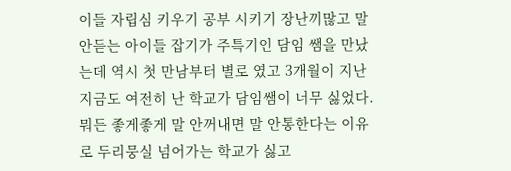이들 자립심 키우기 공부 시키기 장난끼많고 말안듣는 아이들 잡기가 주특기인 담임 쌤을 만났는데 역시 첫 만남부터 별로 였고 3개월이 지난 지금도 여전히 난 학교가 담임쌤이 너무 싫었다. 뭐든 좋게좋게 말 안꺼내면 말 안통한다는 이유로 두리뭉실 넘어가는 학교가 싫고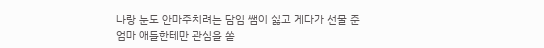나랑 눈도 안마주치려는 담임 쌤이 싫고 게다가 선물 준 엄마 애들한테만 관심을 쏟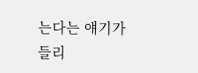는다는 얘기가 들리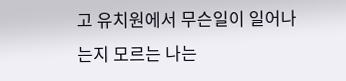고 유치원에서 무슨일이 일어나는지 모르는 나는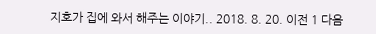지호가 집에 와서 해주는 이야기.. 2018. 8. 20. 이전 1 다음